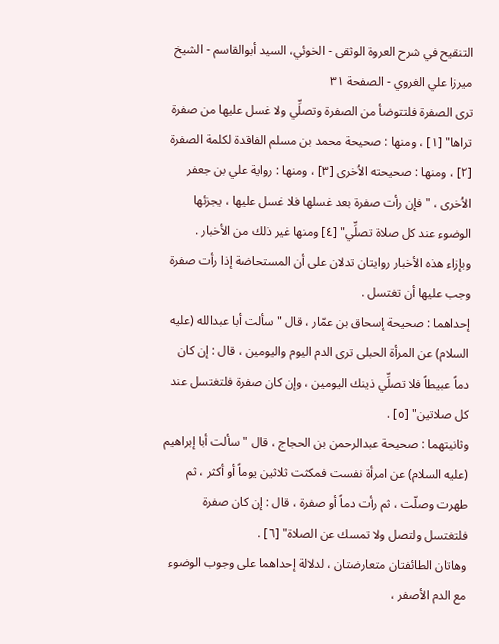التنقيح في شرح العروة الوثقى - الخوئي، السيد أبوالقاسم - الشيخ ميرزا علي الغروي - الصفحة ٣١
ترى الصفرة فلتتوضأ من الصفرة وتصلِّي ولا غسل عليها من صفرة تراها" [١] ، ومنها : صحيحة محمد بن مسلم الفاقدة لكلمة الصفرة [٢] ، ومنها : صحيحته الاُخرى [٣] ، ومنها : رواية علي بن جعفر الاُخرى ، "فإن رأت صفرة بعد غسلها فلا غسل عليها ، يجزئها الوضوء عند كل صلاة تصلِّي" [٤] ومنها غير ذلك من الأخبار .
وبإزاء هذه الأخبار روايتان تدلان على أن المستحاضة إذا رأت صفرة وجب عليها أن تغتسل .
إحداهما : صحيحة إسحاق بن عمّار ، قال "سألت أبا عبدالله (عليه السلام) عن المرأة الحبلى ترى الدم اليوم واليومين ، قال : إن كان دماً عبيطاً فلا تصلِّي ذينك اليومين ، وإن كان صفرة فلتغتسل عند كل صلاتين" [٥] .
وثانيتهما : صحيحة عبدالرحمن بن الحجاج ، قال "سألت أبا إبراهيم (عليه السلام) عن امرأة نفست فمكثت ثلاثين يوماً أو أكثر ، ثم طهرت وصلّت ، ثم رأت دماً أو صفرة ، قال : إن كان صفرة فلتغتسل ولتصل ولا تمسك عن الصلاة" [٦] .
وهاتان الطائفتان متعارضتان ، لدلالة إحداهما على وجوب الوضوء مع الدم الأصفر ،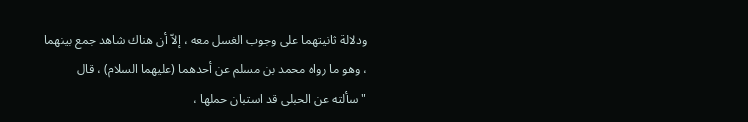ودلالة ثانيتهما على وجوب الغسل معه ، إلاّ أن هناك شاهد جمع بينهما ، وهو ما رواه محمد بن مسلم عن أحدهما (عليهما السلام) ، قال "سألته عن الحبلى قد استبان حملها ،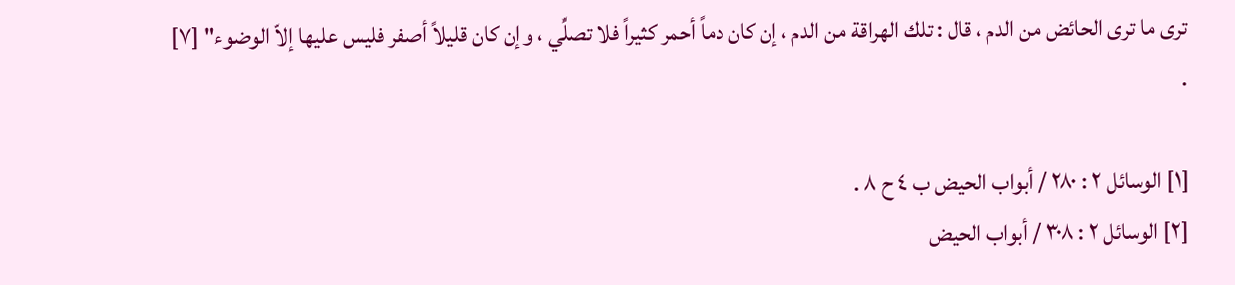ترى ما ترى الحائض من الدم ، قال : تلك الهراقة من الدم ، إن كان دماً أحمر كثيراً فلا تصلِّي ، وإن كان قليلاً أصفر فليس عليها إلاّ الوضوء" [٧] .

[١] الوسائل ٢ : ٢٨٠ / أبواب الحيض ب ٤ ح ٨ .
[٢] الوسائل ٢ : ٣٠٨ / أبواب الحيض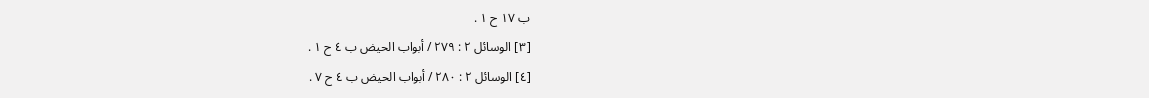ب ١٧ ح ١ .
[٣] الوسائل ٢ : ٢٧٩ / أبواب الحيض ب ٤ ح ١ .
[٤] الوسائل ٢ : ٢٨٠ / أبواب الحيض ب ٤ ح ٧ .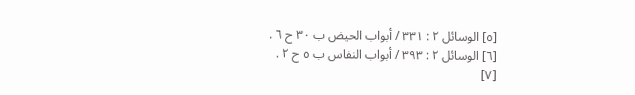[٥] الوسائل ٢ : ٣٣١ / أبواب الحيض ب ٣٠ ح ٦ .
[٦] الوسائل ٢ : ٣٩٣ / أبواب النفاس ب ٥ ح ٢ .
[٧]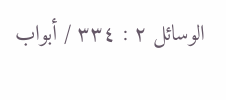الوسائل ٢ : ٣٣٤ / أبواب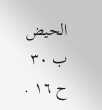الحيض ب ٣٠ ح ١٦ .